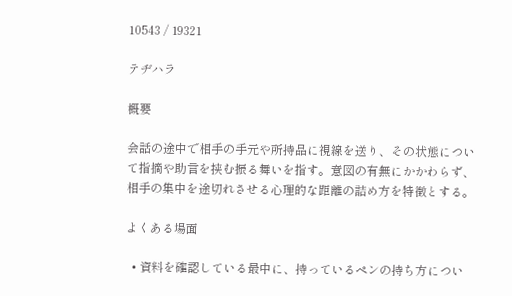10543 / 19321

テヂハラ

概要

会話の途中で相手の手元や所持品に視線を送り、その状態について指摘や助言を挟む振る舞いを指す。意図の有無にかかわらず、相手の集中を途切れさせる心理的な距離の詰め方を特徴とする。

よくある場面

  • 資料を確認している最中に、持っているペンの持ち方につい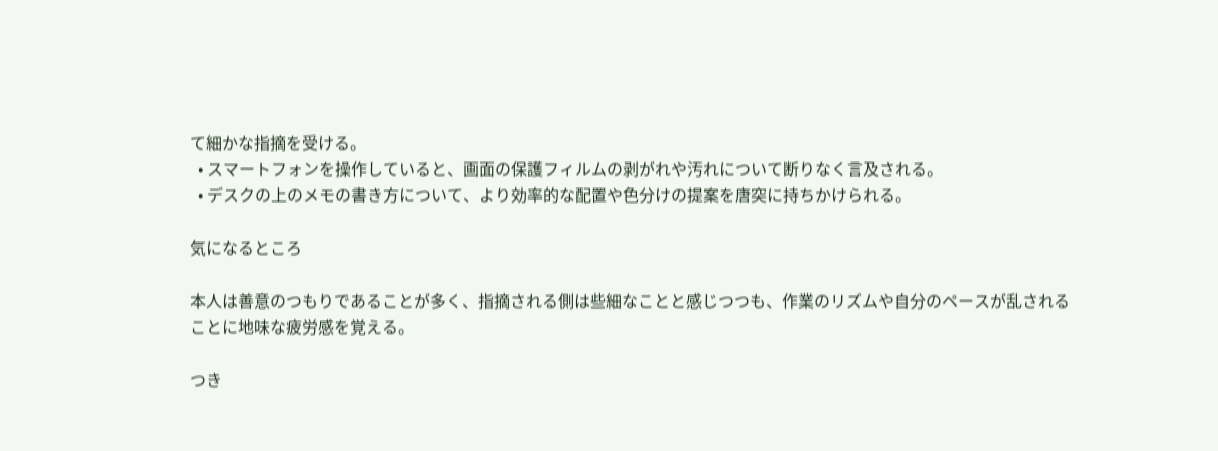て細かな指摘を受ける。
  • スマートフォンを操作していると、画面の保護フィルムの剥がれや汚れについて断りなく言及される。
  • デスクの上のメモの書き方について、より効率的な配置や色分けの提案を唐突に持ちかけられる。

気になるところ

本人は善意のつもりであることが多く、指摘される側は些細なことと感じつつも、作業のリズムや自分のペースが乱されることに地味な疲労感を覚える。

つき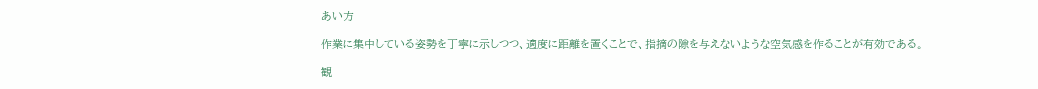あい方

作業に集中している姿勢を丁寧に示しつつ、適度に距離を置くことで、指摘の隙を与えないような空気感を作ることが有効である。

観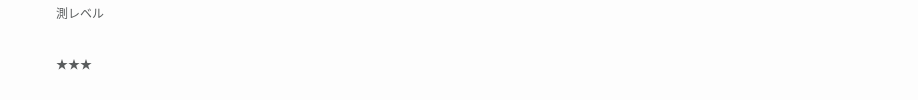測レベル

★★★